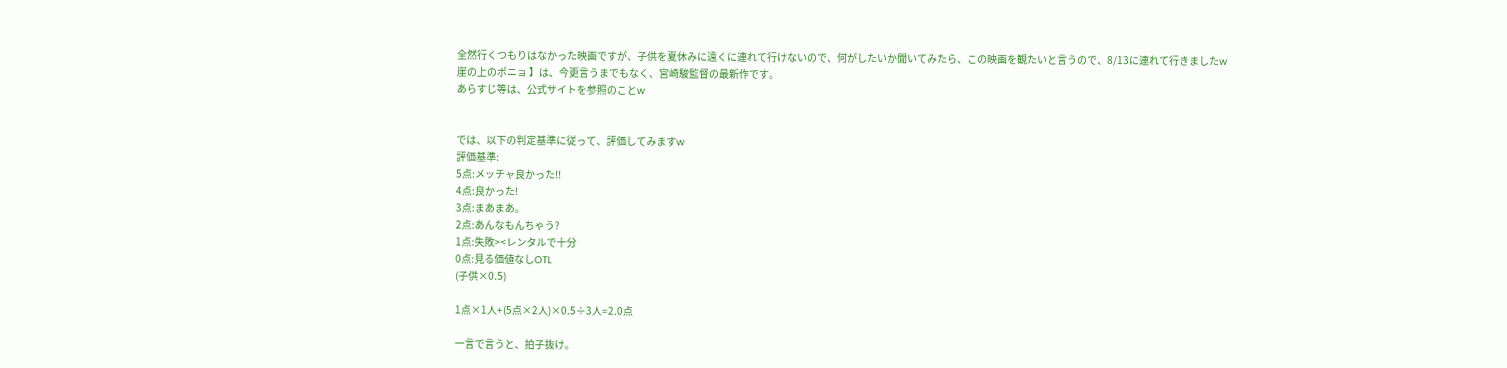全然行くつもりはなかった映画ですが、子供を夏休みに遠くに連れて行けないので、何がしたいか聞いてみたら、この映画を観たいと言うので、8/13に連れて行きましたw
崖の上のポニョ 】は、今更言うまでもなく、宮崎駿監督の最新作です。
あらすじ等は、公式サイトを参照のことw


では、以下の判定基準に従って、評価してみますw
評価基準:
5点:メッチャ良かった!!
4点:良かった!
3点:まあまあ。
2点:あんなもんちゃう?
1点:失敗><レンタルで十分
0点:見る価値なしOTL
(子供×0.5)

1点×1人+(5点×2人)×0.5÷3人=2.0点

一言で言うと、拍子抜け。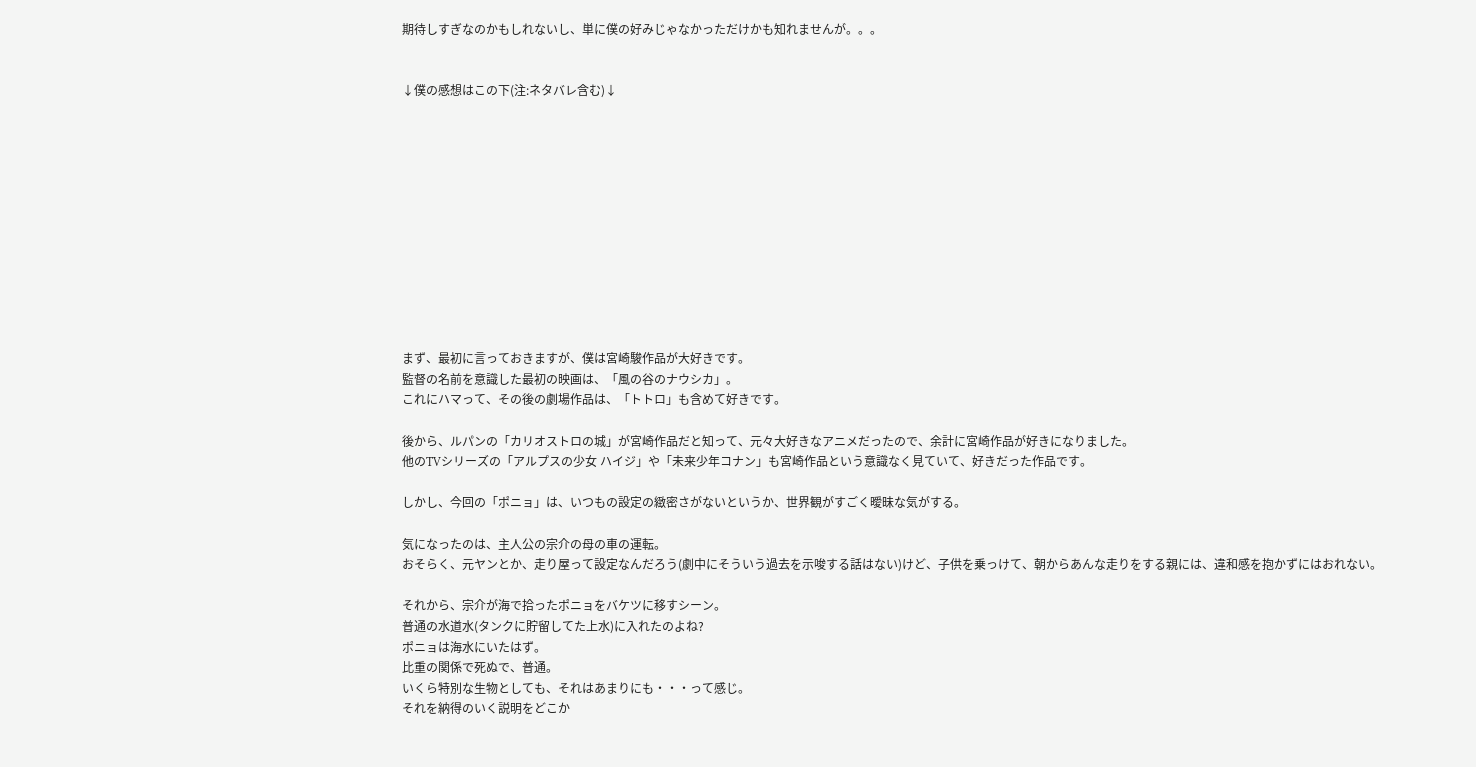期待しすぎなのかもしれないし、単に僕の好みじゃなかっただけかも知れませんが。。。


↓僕の感想はこの下(注:ネタバレ含む)↓












まず、最初に言っておきますが、僕は宮崎駿作品が大好きです。
監督の名前を意識した最初の映画は、「風の谷のナウシカ」。
これにハマって、その後の劇場作品は、「トトロ」も含めて好きです。

後から、ルパンの「カリオストロの城」が宮崎作品だと知って、元々大好きなアニメだったので、余計に宮崎作品が好きになりました。
他のTVシリーズの「アルプスの少女 ハイジ」や「未来少年コナン」も宮崎作品という意識なく見ていて、好きだった作品です。

しかし、今回の「ポニョ」は、いつもの設定の緻密さがないというか、世界観がすごく曖昧な気がする。

気になったのは、主人公の宗介の母の車の運転。
おそらく、元ヤンとか、走り屋って設定なんだろう(劇中にそういう過去を示唆する話はない)けど、子供を乗っけて、朝からあんな走りをする親には、違和感を抱かずにはおれない。

それから、宗介が海で拾ったポニョをバケツに移すシーン。
普通の水道水(タンクに貯留してた上水)に入れたのよね?
ポニョは海水にいたはず。
比重の関係で死ぬで、普通。
いくら特別な生物としても、それはあまりにも・・・って感じ。
それを納得のいく説明をどこか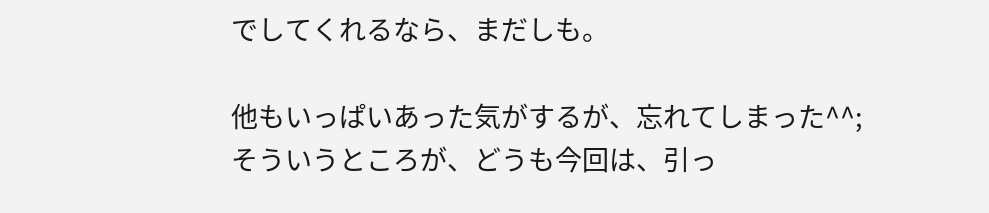でしてくれるなら、まだしも。

他もいっぱいあった気がするが、忘れてしまった^^;
そういうところが、どうも今回は、引っ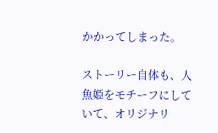かかってしまった。

ストーリー自体も、人魚姫をモチーフにしていて、オリジナリ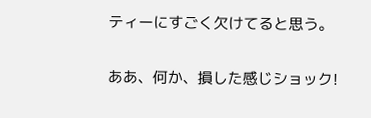ティーにすごく欠けてると思う。

ああ、何か、損した感じショック!